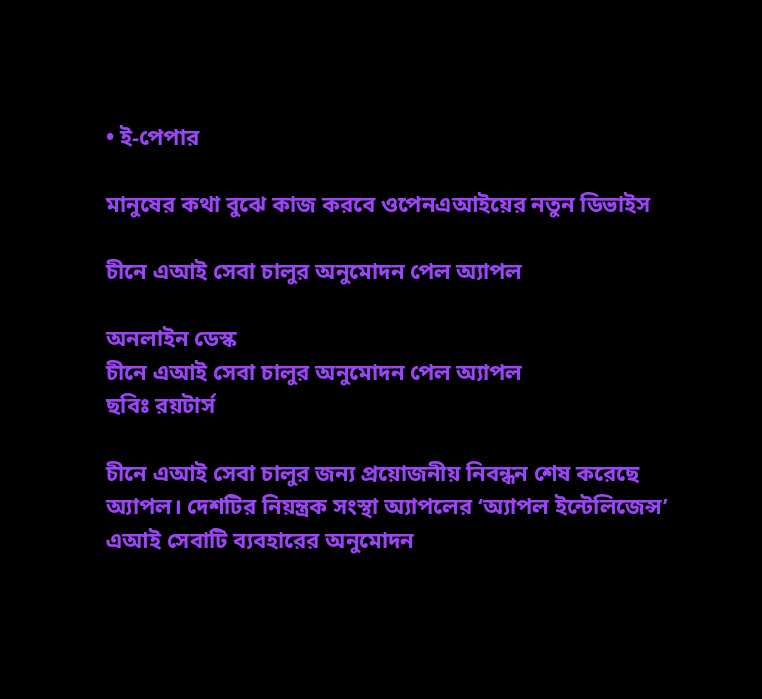• ই-পেপার

মানুষের কথা বুঝে কাজ করবে ওপেনএআইয়ের নতুন ডিভাইস

চীনে এআই সেবা চালুর অনুমোদন পেল অ্যাপল

অনলাইন ডেস্ক
চীনে এআই সেবা চালুর অনুমোদন পেল অ্যাপল
ছবিঃ রয়টার্স

চীনে এআই সেবা চালুর জন্য প্রয়োজনীয় নিবন্ধন শেষ করেছে অ্যাপল। দেশটির নিয়ন্ত্রক সংস্থা অ্যাপলের ‘অ্যাপল ইন্টেলিজেন্স’ এআই সেবাটি ব্যবহারের অনুমোদন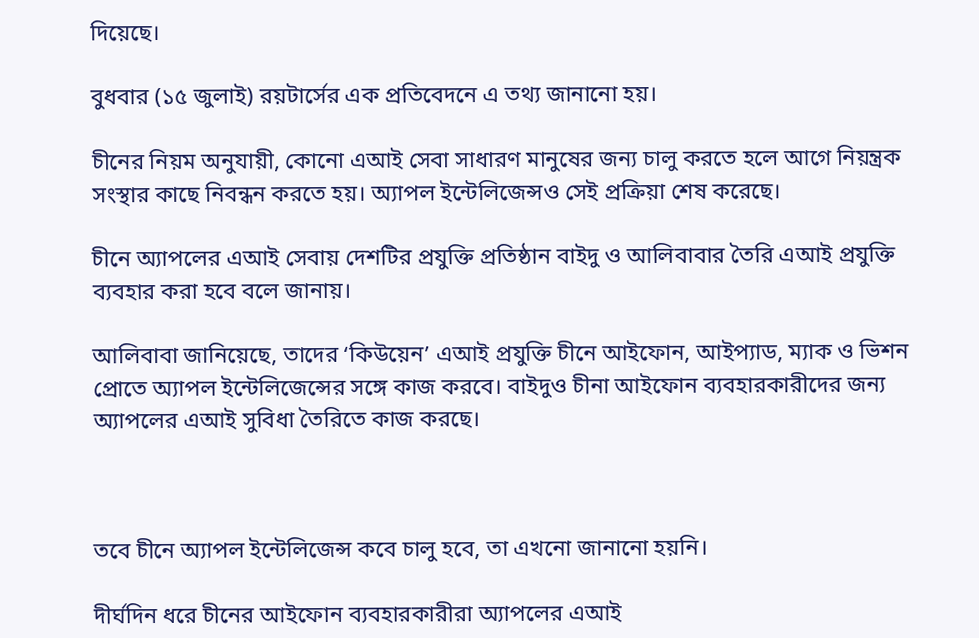দিয়েছে।

বুধবার (১৫ জুলাই) রয়টার্সের এক প্রতিবেদনে এ তথ্য জানানো হয়।

চীনের নিয়ম অনুযায়ী, কোনো এআই সেবা সাধারণ মানুষের জন্য চালু করতে হলে আগে নিয়ন্ত্রক সংস্থার কাছে নিবন্ধন করতে হয়। অ্যাপল ইন্টেলিজেন্সও সেই প্রক্রিয়া শেষ করেছে।

চীনে অ্যাপলের এআই সেবায় দেশটির প্রযুক্তি প্রতিষ্ঠান বাইদু ও আলিবাবার তৈরি এআই প্রযুক্তি ব্যবহার করা হবে বলে জানায়।

আলিবাবা জানিয়েছে, তাদের ‘কিউয়েন’ এআই প্রযুক্তি চীনে আইফোন, আইপ্যাড, ম্যাক ও ভিশন প্রোতে অ্যাপল ইন্টেলিজেন্সের সঙ্গে কাজ করবে। বাইদুও চীনা আইফোন ব্যবহারকারীদের জন্য অ্যাপলের এআই সুবিধা তৈরিতে কাজ করছে।



তবে চীনে অ্যাপল ইন্টেলিজেন্স কবে চালু হবে, তা এখনো জানানো হয়নি।

দীর্ঘদিন ধরে চীনের আইফোন ব্যবহারকারীরা অ্যাপলের এআই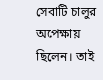সেবাটি চালুর অপেক্ষায় ছিলেন। তাই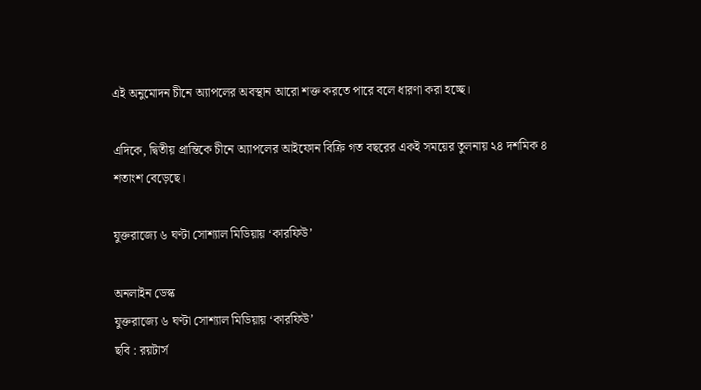এই অনুমোদন চীনে অ্যাপলের অবস্থান আরো শক্ত করতে পারে বলে ধারণা করা হচ্ছে।

এদিকে, দ্বিতীয় প্রান্তিকে চীনে অ্যাপলের আইফোন বিক্রি গত বছরের একই সময়ের তুলনায় ২৪ দশমিক ৪ শতাংশ বেড়েছে।

যুক্তরাজ্যে ৬ ঘণ্টা সোশ্যাল মিডিয়ায় ‘কারফিউ’

অনলাইন ডেস্ক
যুক্তরাজ্যে ৬ ঘণ্টা সোশ্যাল মিডিয়ায় ‘কারফিউ’
ছবি : রয়টার্স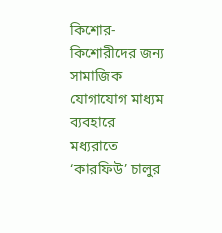কিশোর-কিশোরীদের জন্য সামাজিক যোগাযোগ মাধ্যম ব্যবহারে মধ্যরাতে ‘কারফিউ’ চালুর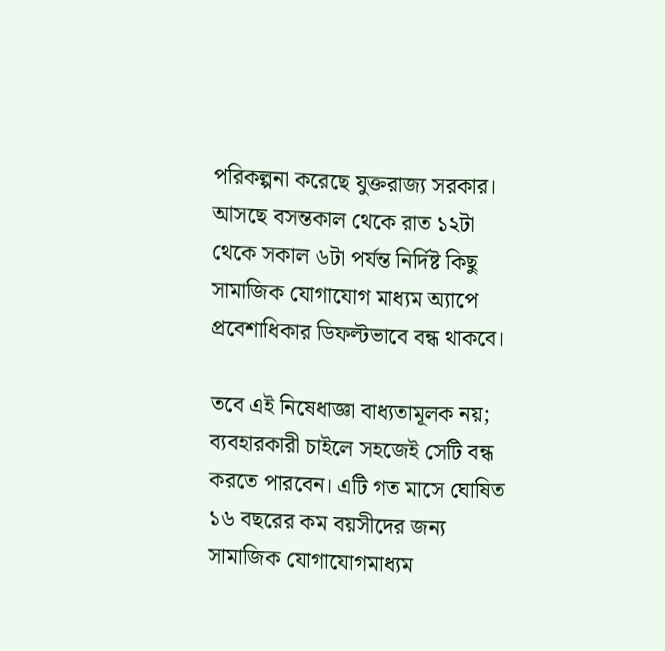পরিকল্পনা করেছে যুক্তরাজ্য সরকার। আসছে বসন্তকাল থেকে রাত ১২টা থেকে সকাল ৬টা পর্যন্ত নির্দিষ্ট কিছু সামাজিক যোগাযোগ মাধ্যম অ্যাপে প্রবেশাধিকার ডিফল্টভাবে বন্ধ থাকবে।

তবে এই নিষেধাজ্ঞা বাধ্যতামূলক নয়; ব্যবহারকারী চাইলে সহজেই সেটি বন্ধ করতে পারবেন। এটি গত মাসে ঘোষিত ১৬ বছরের কম বয়সীদের জন্য সামাজিক যোগাযোগমাধ্যম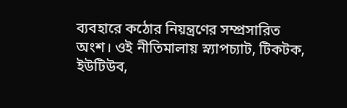ব্যবহারে কঠোর নিয়ন্ত্রণের সম্প্রসারিত অংশ। ওই নীতিমালায় স্ন্যাপচ্যাট, টিকটক, ইউটিউব,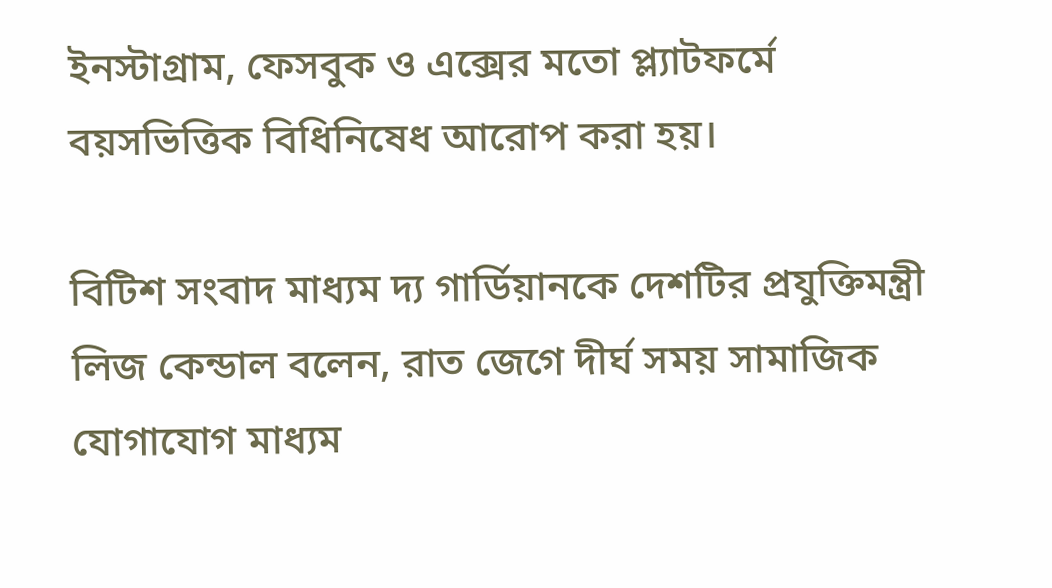ইনস্টাগ্রাম, ফেসবুক ও এক্সের মতো প্ল্যাটফর্মে বয়সভিত্তিক বিধিনিষেধ আরোপ করা হয়।

বিটিশ সংবাদ মাধ্যম দ্য গার্ডিয়ানকে দেশটির প্রযুক্তিমন্ত্রী লিজ কেন্ডাল বলেন, রাত জেগে দীর্ঘ সময় সামাজিক যোগাযোগ মাধ্যম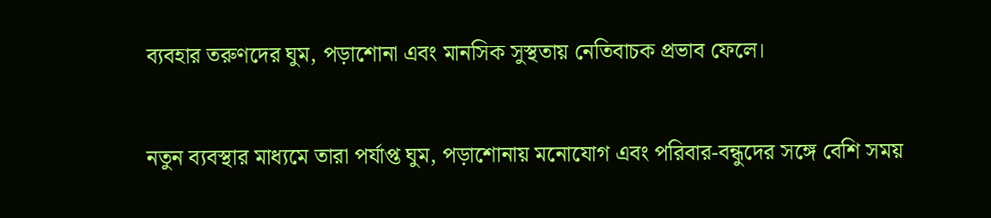ব্যবহার তরুণদের ঘুম, পড়াশোনা এবং মানসিক সুস্থতায় নেতিবাচক প্রভাব ফেলে।

নতুন ব্যবস্থার মাধ্যমে তারা পর্যাপ্ত ঘুম, পড়াশোনায় মনোযোগ এবং পরিবার-বন্ধুদের সঙ্গে বেশি সময়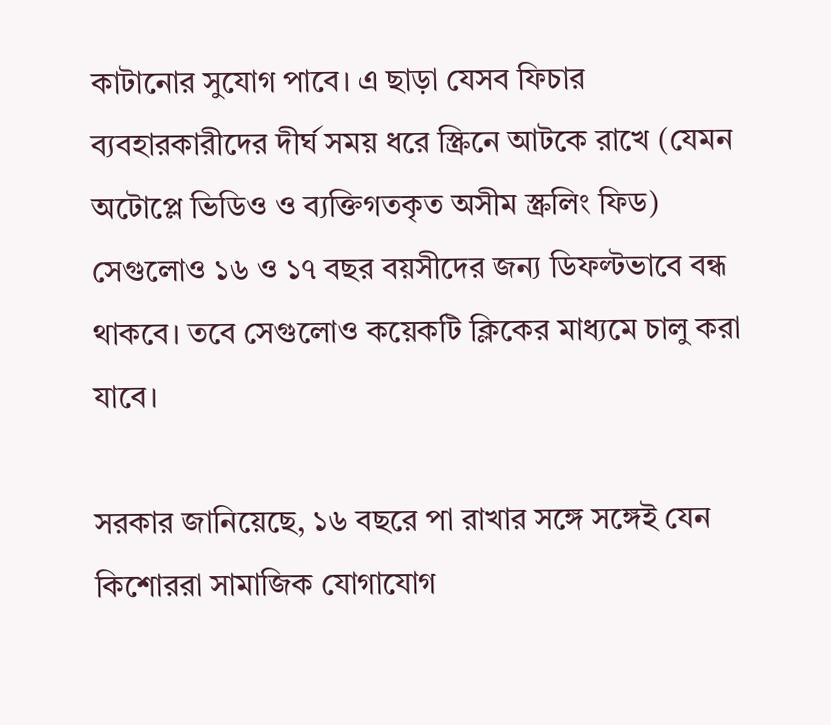কাটানোর সুযোগ পাবে। এ ছাড়া যেসব ফিচার ব্যবহারকারীদের দীর্ঘ সময় ধরে স্ক্রিনে আটকে রাখে (যেমন অটোপ্লে ভিডিও ও ব্যক্তিগতকৃত অসীম স্ক্রলিং ফিড) সেগুলোও ১৬ ও ১৭ বছর বয়সীদের জন্য ডিফল্টভাবে বন্ধ থাকবে। তবে সেগুলোও কয়েকটি ক্লিকের মাধ্যমে চালু করা যাবে।

সরকার জানিয়েছে, ১৬ বছরে পা রাখার সঙ্গে সঙ্গেই যেন কিশোররা সামাজিক যোগাযোগ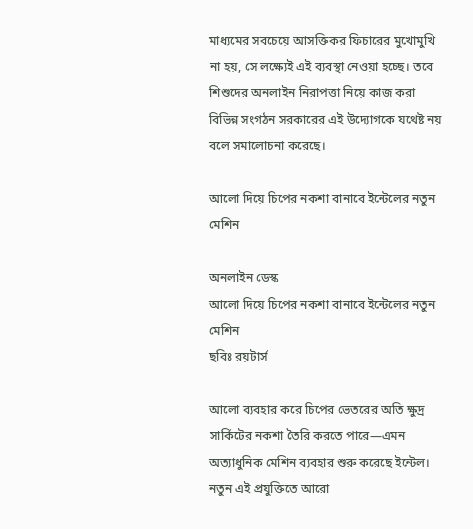মাধ্যমের সবচেয়ে আসক্তিকর ফিচারের মুখোমুখি না হয়, সে লক্ষ্যেই এই ব্যবস্থা নেওয়া হচ্ছে। তবে শিশুদের অনলাইন নিরাপত্তা নিয়ে কাজ করা বিভিন্ন সংগঠন সরকারের এই উদ্যোগকে যথেষ্ট নয় বলে সমালোচনা করেছে।

আলো দিয়ে চিপের নকশা বানাবে ইন্টেলের নতুন মেশিন

অনলাইন ডেস্ক
আলো দিয়ে চিপের নকশা বানাবে ইন্টেলের নতুন মেশিন
ছবিঃ রয়টার্স

আলো ব্যবহার করে চিপের ভেতরের অতি ক্ষুদ্র সার্কিটের নকশা তৈরি করতে পারে—এমন অত্যাধুনিক মেশিন ব্যবহার শুরু করেছে ইন্টেল। নতুন এই প্রযুক্তিতে আরো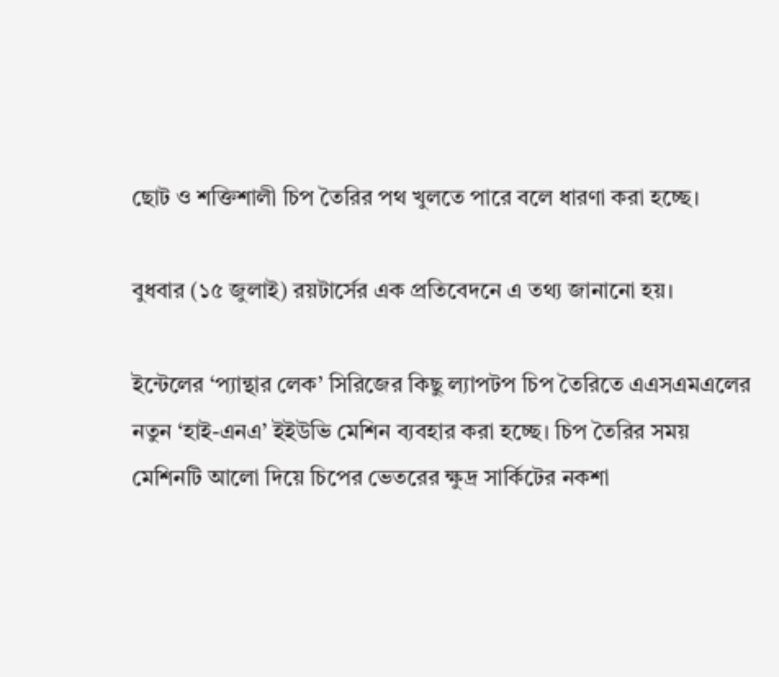ছোট ও শক্তিশালী চিপ তৈরির পথ খুলতে পারে বলে ধারণা করা হচ্ছে।

বুধবার (১৫ জুলাই) রয়টার্সের এক প্রতিবেদনে এ তথ্য জানানো হয়।

ইন্টেলের ‘প্যান্থার লেক’ সিরিজের কিছু ল্যাপটপ চিপ তৈরিতে এএসএমএলের নতুন ‘হাই-এনএ’ ইইউভি মেশিন ব্যবহার করা হচ্ছে। চিপ তৈরির সময় মেশিনটি আলো দিয়ে চিপের ভেতরের ক্ষুদ্র সার্কিটের নকশা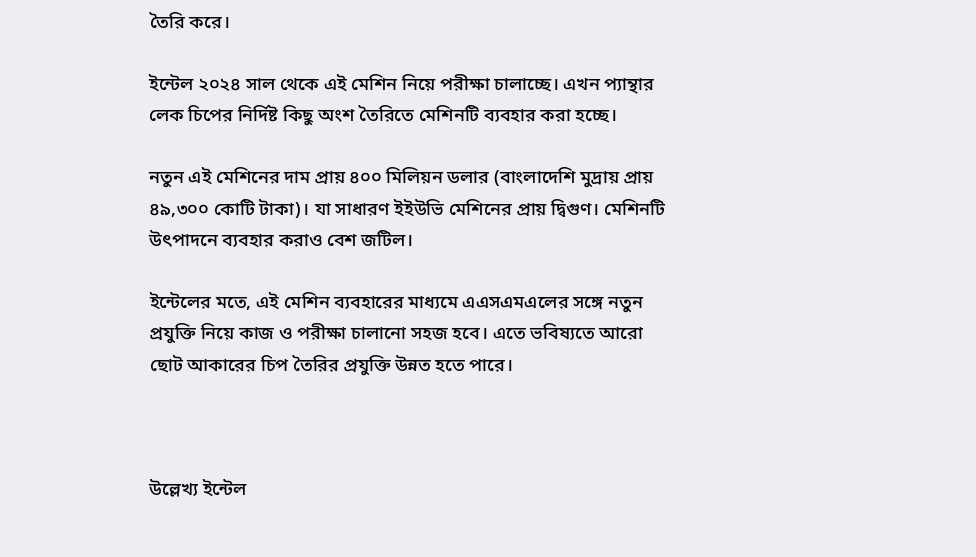তৈরি করে।

ইন্টেল ২০২৪ সাল থেকে এই মেশিন নিয়ে পরীক্ষা চালাচ্ছে। এখন প্যান্থার লেক চিপের নির্দিষ্ট কিছু অংশ তৈরিতে মেশিনটি ব্যবহার করা হচ্ছে।

নতুন এই মেশিনের দাম প্রায় ৪০০ মিলিয়ন ডলার (বাংলাদেশি মুদ্রায় প্রায় ৪৯,৩০০ কোটি টাকা)। যা সাধারণ ইইউভি মেশিনের প্রায় দ্বিগুণ। মেশিনটি উৎপাদনে ব্যবহার করাও বেশ জটিল।

ইন্টেলের মতে, এই মেশিন ব্যবহারের মাধ্যমে এএসএমএলের সঙ্গে নতুন প্রযুক্তি নিয়ে কাজ ও পরীক্ষা চালানো সহজ হবে। এতে ভবিষ্যতে আরো ছোট আকারের চিপ তৈরির প্রযুক্তি উন্নত হতে পারে।



উল্লেখ্য ইন্টেল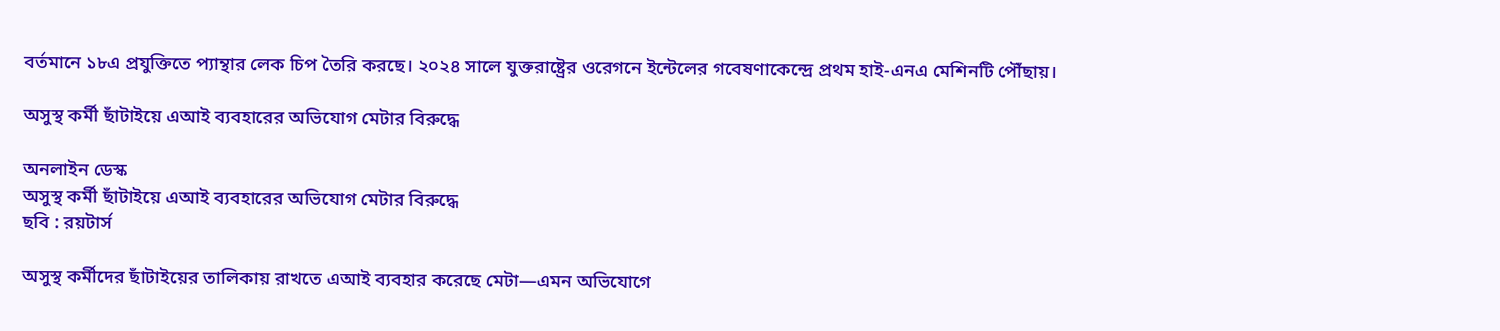বর্তমানে ১৮এ প্রযুক্তিতে প্যান্থার লেক চিপ তৈরি করছে। ২০২৪ সালে যুক্তরাষ্ট্রের ওরেগনে ইন্টেলের গবেষণাকেন্দ্রে প্রথম হাই-এনএ মেশিনটি পৌঁছায়।

অসুস্থ কর্মী ছাঁটাইয়ে এআই ব্যবহারের অভিযোগ মেটার বিরুদ্ধে

অনলাইন ডেস্ক
অসুস্থ কর্মী ছাঁটাইয়ে এআই ব্যবহারের অভিযোগ মেটার বিরুদ্ধে
ছবি : রয়টার্স

অসুস্থ কর্মীদের ছাঁটাইয়ের তালিকায় রাখতে এআই ব্যবহার করেছে মেটা—এমন অভিযোগে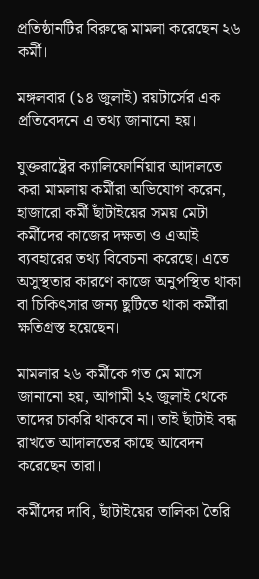প্রতিষ্ঠানটির বিরুদ্ধে মামলা করেছেন ২৬ কর্মী।

মঙ্গলবার (১৪ জুলাই) রয়টার্সের এক প্রতিবেদনে এ তথ্য জানানো হয়।

যুক্তরাষ্ট্রের ক্যালিফোর্নিয়ার আদালতে করা মামলায় কর্মীরা অভিযোগ করেন, হাজারো কর্মী ছাঁটাইয়ের সময় মেটা কর্মীদের কাজের দক্ষতা ও এআই ব্যবহারের তথ্য বিবেচনা করেছে। এতে অসুস্থতার কারণে কাজে অনুপস্থিত থাকা বা চিকিৎসার জন্য ছুটিতে থাকা কর্মীরা ক্ষতিগ্রস্ত হয়েছেন।

মামলার ২৬ কর্মীকে গত মে মাসে জানানো হয়, আগামী ২২ জুলাই থেকে তাদের চাকরি থাকবে না। তাই ছাঁটাই বন্ধ রাখতে আদালতের কাছে আবেদন করেছেন তারা।

কর্মীদের দাবি, ছাঁটাইয়ের তালিকা তৈরি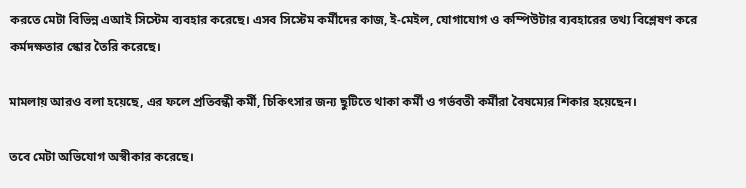করতে মেটা বিভিন্ন এআই সিস্টেম ব্যবহার করেছে। এসব সিস্টেম কর্মীদের কাজ, ই-মেইল, যোগাযোগ ও কম্পিউটার ব্যবহারের তথ্য বিশ্লেষণ করে কর্মদক্ষতার স্কোর তৈরি করেছে।

মামলায় আরও বলা হয়েছে, এর ফলে প্রতিবন্ধী কর্মী, চিকিৎসার জন্য ছুটিতে থাকা কর্মী ও গর্ভবতী কর্মীরা বৈষম্যের শিকার হয়েছেন।

তবে মেটা অভিযোগ অস্বীকার করেছে।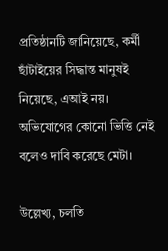প্রতিষ্ঠানটি জানিয়েছে, কর্মী ছাঁটাইয়ের সিদ্ধান্ত মানুষই নিয়েছে, এআই নয়। অভিযোগের কোনো ভিত্তি নেই বলেও দাবি করেছে মেটা।

উল্লেখ্য, চলতি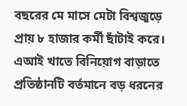বছরের মে মাসে মেটা বিশ্বজুড়ে প্রায় ৮ হাজার কর্মী ছাঁটাই করে। এআই খাতে বিনিয়োগ বাড়াতে প্রতিষ্ঠানটি বর্তমানে বড় ধরনের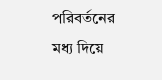পরিবর্তনের মধ্য দিয়ে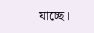যাচ্ছে।